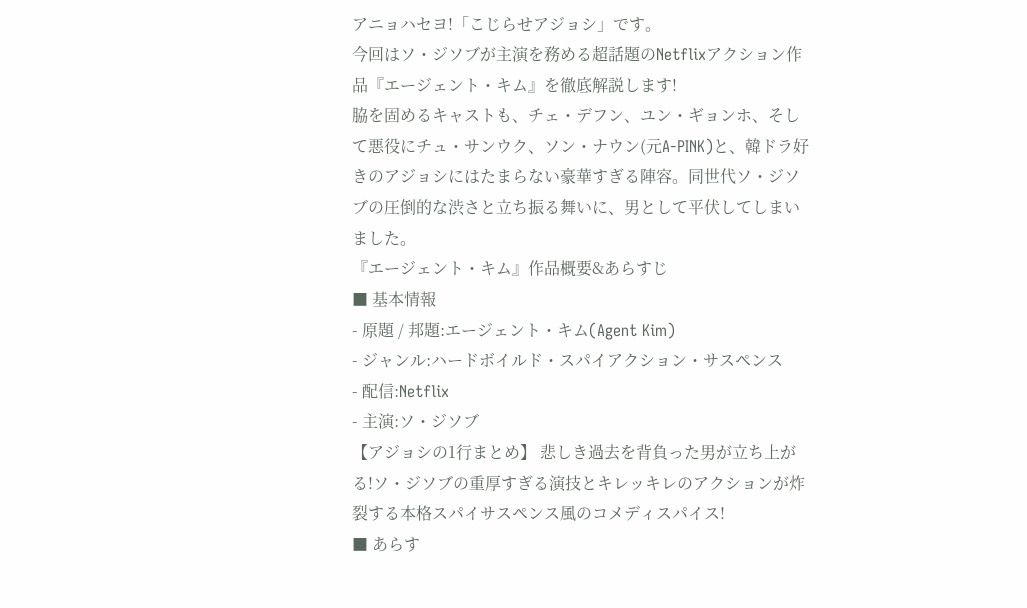アニョハセヨ!「こじらせアジョシ」です。
今回はソ・ジソブが主演を務める超話題のNetflixアクション作品『エージェント・キム』を徹底解説します!
脇を固めるキャストも、チェ・デフン、ユン・ギョンホ、そして悪役にチュ・サンウク、ソン・ナウン(元A-PINK)と、韓ドラ好きのアジョシにはたまらない豪華すぎる陣容。同世代ソ・ジソブの圧倒的な渋さと立ち振る舞いに、男として平伏してしまいました。
『エージェント・キム』作品概要&あらすじ
■ 基本情報
- 原題 / 邦題:エージェント・キム(Agent Kim)
- ジャンル:ハードボイルド・スパイアクション・サスペンス
- 配信:Netflix
- 主演:ソ・ジソブ
【アジョシの1行まとめ】 悲しき過去を背負った男が立ち上がる!ソ・ジソブの重厚すぎる演技とキレッキレのアクションが炸裂する本格スパイサスペンス風のコメディスパイス!
■ あらす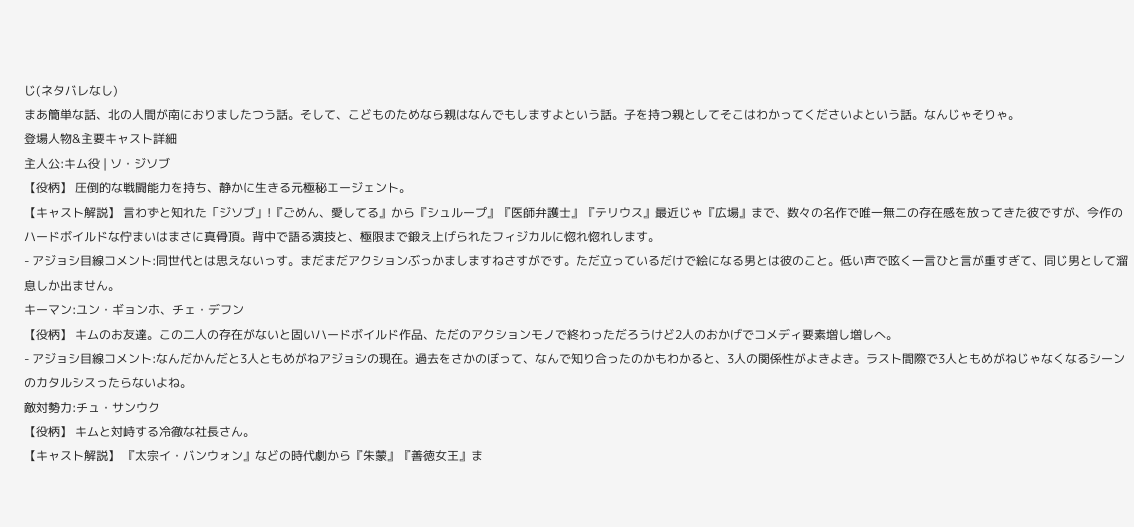じ(ネタバレなし)
まあ簡単な話、北の人間が南におりましたつう話。そして、こどものためなら親はなんでもしますよという話。子を持つ親としてそこはわかってくださいよという話。なんじゃそりゃ。
登場人物&主要キャスト詳細
主人公:キム役 | ソ・ジソブ
【役柄】 圧倒的な戦闘能力を持ち、静かに生きる元極秘エージェント。
【キャスト解説】 言わずと知れた「ジソブ」!『ごめん、愛してる』から『シュループ』『医師弁護士』『テリウス』最近じゃ『広場』まで、数々の名作で唯一無二の存在感を放ってきた彼ですが、今作のハードボイルドな佇まいはまさに真骨頂。背中で語る演技と、極限まで鍛え上げられたフィジカルに惚れ惚れします。
- アジョシ目線コメント:同世代とは思えないっす。まだまだアクションぶっかましますねさすがです。ただ立っているだけで絵になる男とは彼のこと。低い声で呟く一言ひと言が重すぎて、同じ男として溜息しか出ません。
キーマン:ユン・ギョンホ、チェ・デフン
【役柄】 キムのお友達。この二人の存在がないと固いハードボイルド作品、ただのアクションモノで終わっただろうけど2人のおかげでコメディ要素増し増しへ。
- アジョシ目線コメント:なんだかんだと3人ともめがねアジョシの現在。過去をさかのぼって、なんで知り合ったのかもわかると、3人の関係性がよきよき。ラスト間際で3人ともめがねじゃなくなるシーンのカタルシスったらないよね。
敵対勢力:チュ・サンウク
【役柄】 キムと対峙する冷徹な社長さん。
【キャスト解説】 『太宗イ・バンウォン』などの時代劇から『朱蒙』『善徳女王』ま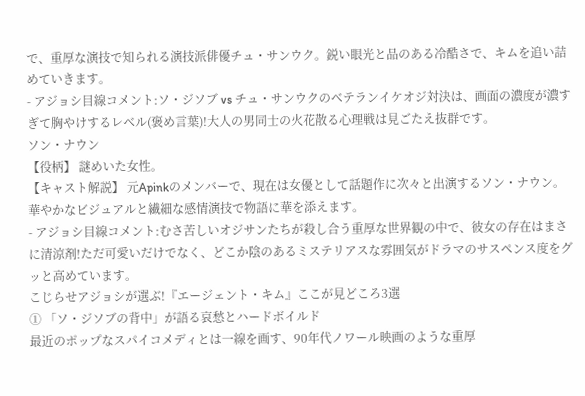で、重厚な演技で知られる演技派俳優チュ・サンウク。鋭い眼光と品のある冷酷さで、キムを追い詰めていきます。
- アジョシ目線コメント:ソ・ジソブ vs チュ・サンウクのベテランイケオジ対決は、画面の濃度が濃すぎて胸やけするレベル(褒め言葉)!大人の男同士の火花散る心理戦は見ごたえ抜群です。
ソン・ナウン
【役柄】 謎めいた女性。
【キャスト解説】 元Apinkのメンバーで、現在は女優として話題作に次々と出演するソン・ナウン。華やかなビジュアルと繊細な感情演技で物語に華を添えます。
- アジョシ目線コメント:むさ苦しいオジサンたちが殺し合う重厚な世界観の中で、彼女の存在はまさに清涼剤!ただ可愛いだけでなく、どこか陰のあるミステリアスな雰囲気がドラマのサスペンス度をグッと高めています。
こじらせアジョシが選ぶ!『エージェント・キム』ここが見どころ3選
① 「ソ・ジソブの背中」が語る哀愁とハードボイルド
最近のポップなスパイコメディとは一線を画す、90年代ノワール映画のような重厚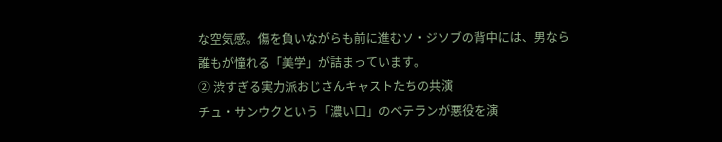な空気感。傷を負いながらも前に進むソ・ジソブの背中には、男なら誰もが憧れる「美学」が詰まっています。
② 渋すぎる実力派おじさんキャストたちの共演
チュ・サンウクという「濃い口」のベテランが悪役を演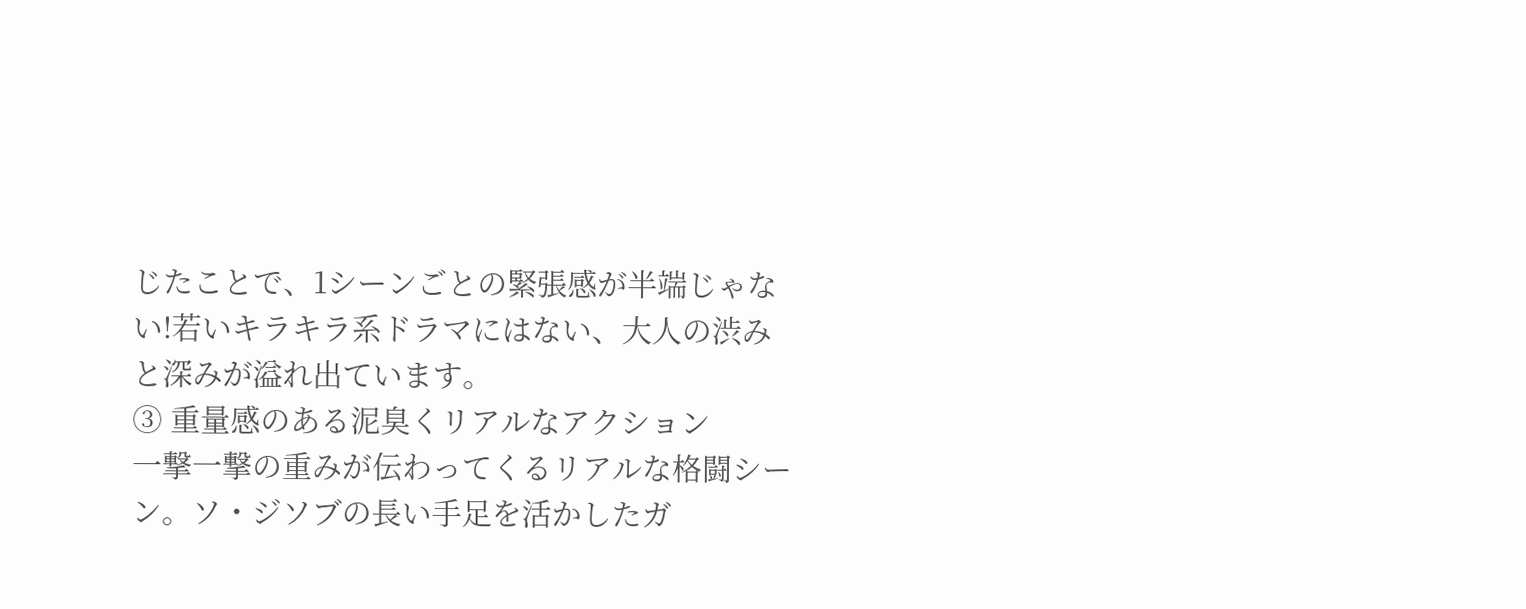じたことで、1シーンごとの緊張感が半端じゃない!若いキラキラ系ドラマにはない、大人の渋みと深みが溢れ出ています。
③ 重量感のある泥臭くリアルなアクション
一撃一撃の重みが伝わってくるリアルな格闘シーン。ソ・ジソブの長い手足を活かしたガ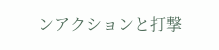ンアクションと打撃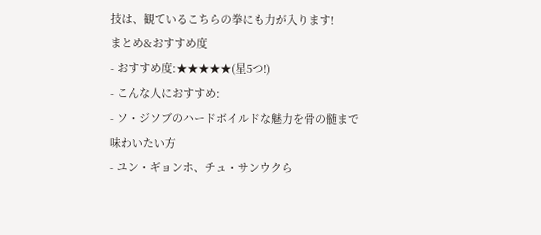技は、観ているこちらの拳にも力が入ります!
まとめ&おすすめ度
- おすすめ度:★★★★★(星5つ!)
- こんな人におすすめ:
- ソ・ジソブのハードボイルドな魅力を骨の髄まで味わいたい方
- ユン・ギョンホ、チュ・サンウクら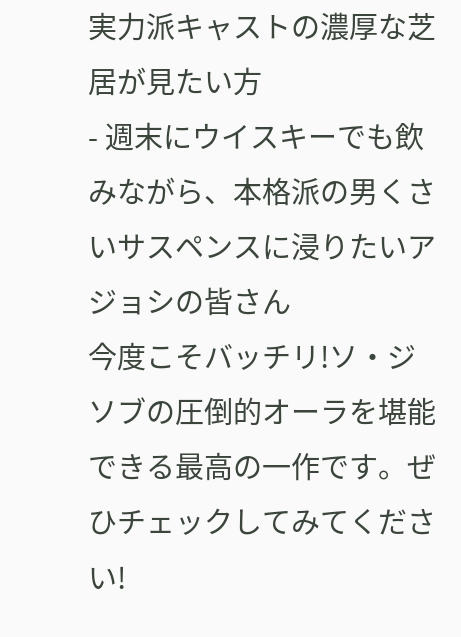実力派キャストの濃厚な芝居が見たい方
- 週末にウイスキーでも飲みながら、本格派の男くさいサスペンスに浸りたいアジョシの皆さん
今度こそバッチリ!ソ・ジソブの圧倒的オーラを堪能できる最高の一作です。ぜひチェックしてみてください!